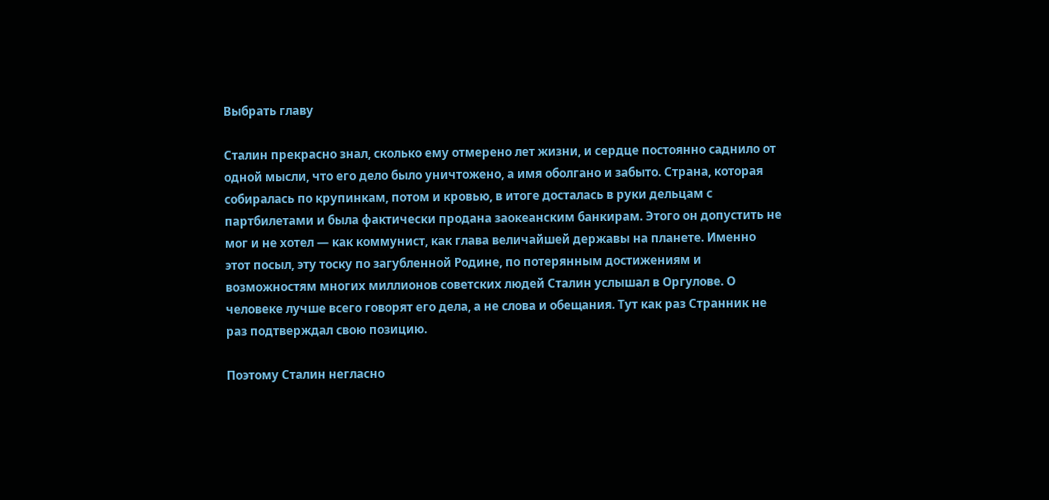Выбрать главу

Сталин прекрасно знал, сколько ему отмерено лет жизни, и сердце постоянно саднило от одной мысли, что его дело было уничтожено, а имя оболгано и забыто. Страна, которая собиралась по крупинкам, потом и кровью, в итоге досталась в руки дельцам с партбилетами и была фактически продана заокеанским банкирам. Этого он допустить не мог и не хотел — как коммунист, как глава величайшей державы на планете. Именно этот посыл, эту тоску по загубленной Родине, по потерянным достижениям и возможностям многих миллионов советских людей Сталин услышал в Оргулове. О человеке лучше всего говорят его дела, а не слова и обещания. Тут как раз Странник не раз подтверждал свою позицию.

Поэтому Сталин негласно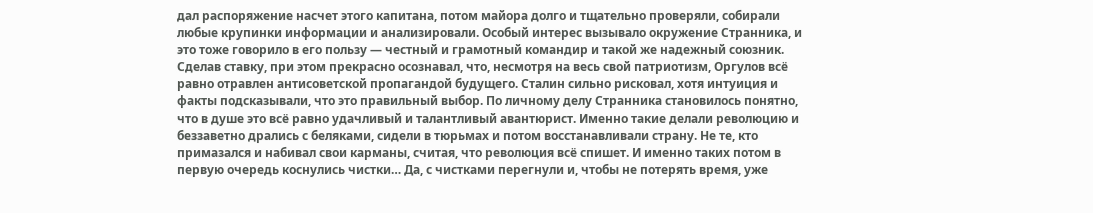дал распоряжение насчет этого капитана, потом майора долго и тщательно проверяли, собирали любые крупинки информации и анализировали. Особый интерес вызывало окружение Странника, и это тоже говорило в его пользу — честный и грамотный командир и такой же надежный союзник. Сделав ставку, при этом прекрасно осознавал, что, несмотря на весь свой патриотизм, Оргулов всё равно отравлен антисоветской пропагандой будущего. Сталин сильно рисковал, хотя интуиция и факты подсказывали, что это правильный выбор. По личному делу Странника становилось понятно, что в душе это всё равно удачливый и талантливый авантюрист. Именно такие делали революцию и беззаветно дрались с беляками, сидели в тюрьмах и потом восстанавливали страну. Не те, кто примазался и набивал свои карманы, считая, что революция всё спишет. И именно таких потом в первую очередь коснулись чистки… Да, с чистками перегнули и, чтобы не потерять время, уже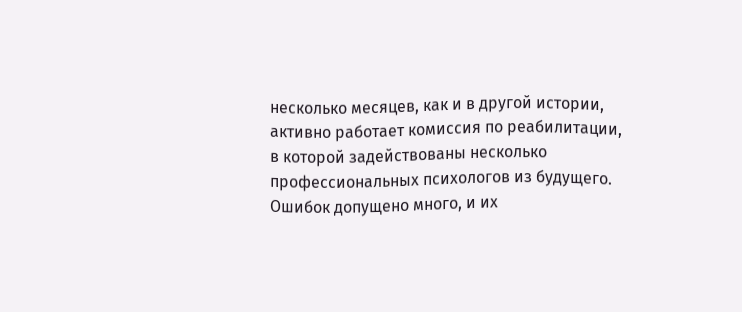несколько месяцев, как и в другой истории, активно работает комиссия по реабилитации, в которой задействованы несколько профессиональных психологов из будущего. Ошибок допущено много, и их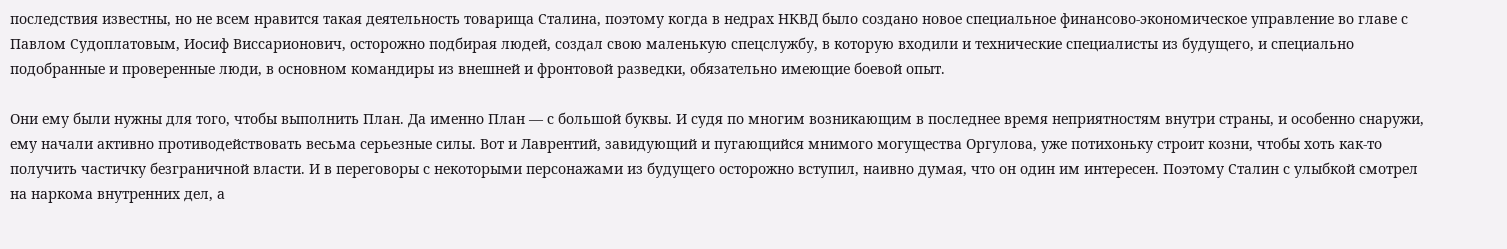последствия известны, но не всем нравится такая деятельность товарища Сталина, поэтому когда в недрах НКВД было создано новое специальное финансово-экономическое управление во главе с Павлом Судоплатовым, Иосиф Виссарионович, осторожно подбирая людей, создал свою маленькую спецслужбу, в которую входили и технические специалисты из будущего, и специально подобранные и проверенные люди, в основном командиры из внешней и фронтовой разведки, обязательно имеющие боевой опыт.

Они ему были нужны для того, чтобы выполнить План. Да именно План — с большой буквы. И судя по многим возникающим в последнее время неприятностям внутри страны, и особенно снаружи, ему начали активно противодействовать весьма серьезные силы. Вот и Лаврентий, завидующий и пугающийся мнимого могущества Оргулова, уже потихоньку строит козни, чтобы хоть как-то получить частичку безграничной власти. И в переговоры с некоторыми персонажами из будущего осторожно вступил, наивно думая, что он один им интересен. Поэтому Сталин с улыбкой смотрел на наркома внутренних дел, а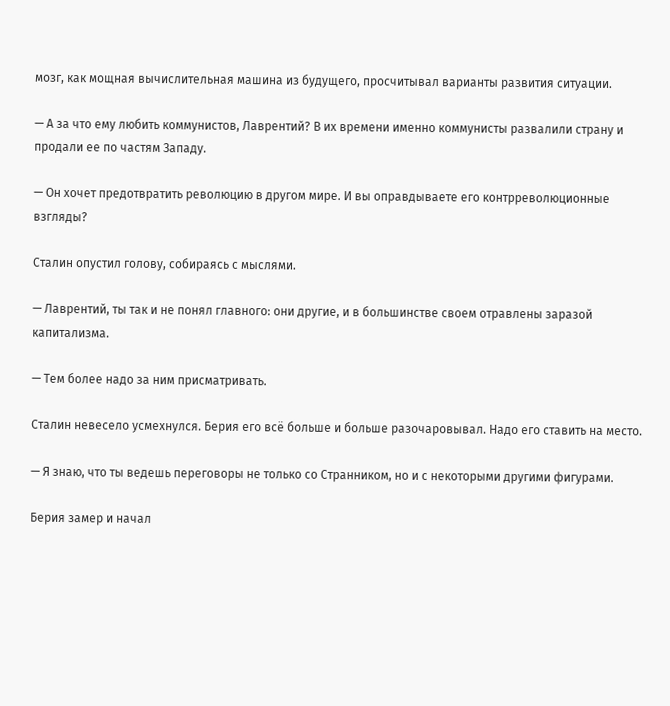мозг, как мощная вычислительная машина из будущего, просчитывал варианты развития ситуации.

— А за что ему любить коммунистов, Лаврентий? В их времени именно коммунисты развалили страну и продали ее по частям Западу.

— Он хочет предотвратить революцию в другом мире. И вы оправдываете его контрреволюционные взгляды?

Сталин опустил голову, собираясь с мыслями.

— Лаврентий, ты так и не понял главного: они другие, и в большинстве своем отравлены заразой капитализма.

— Тем более надо за ним присматривать.

Сталин невесело усмехнулся. Берия его всё больше и больше разочаровывал. Надо его ставить на место.

— Я знаю, что ты ведешь переговоры не только со Странником, но и с некоторыми другими фигурами.

Берия замер и начал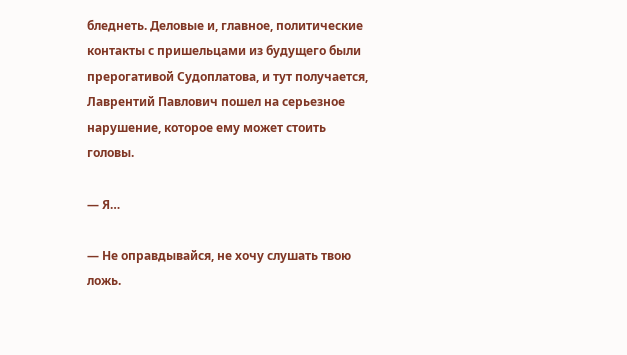бледнеть. Деловые и, главное, политические контакты с пришельцами из будущего были прерогативой Судоплатова, и тут получается, Лаврентий Павлович пошел на серьезное нарушение, которое ему может стоить головы.

— Я…

— Не оправдывайся, не хочу слушать твою ложь.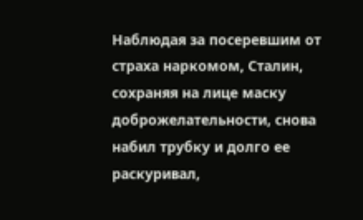Наблюдая за посеревшим от страха наркомом, Сталин, сохраняя на лице маску доброжелательности, снова набил трубку и долго ее раскуривал,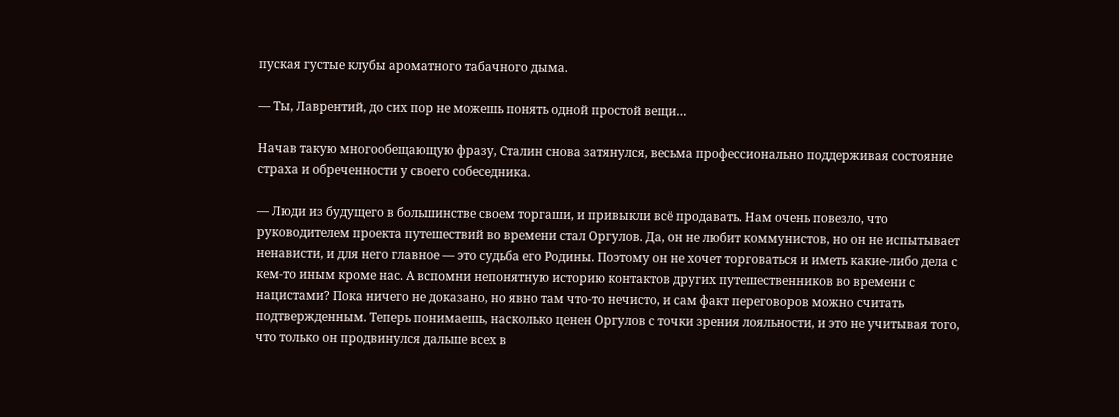пуская густые клубы ароматного табачного дыма.

— Ты, Лаврентий, до сих пор не можешь понять одной простой вещи…

Начав такую многообещающую фразу, Сталин снова затянулся, весьма профессионально поддерживая состояние страха и обреченности у своего собеседника.

— Люди из будущего в большинстве своем торгаши, и привыкли всё продавать. Нам очень повезло, что руководителем проекта путешествий во времени стал Оргулов. Да, он не любит коммунистов, но он не испытывает ненависти, и для него главное — это судьба его Родины. Поэтому он не хочет торговаться и иметь какие-либо дела с кем-то иным кроме нас. А вспомни непонятную историю контактов других путешественников во времени с нацистами? Пока ничего не доказано, но явно там что-то нечисто, и сам факт переговоров можно считать подтвержденным. Теперь понимаешь, насколько ценен Оргулов с точки зрения лояльности, и это не учитывая того, что только он продвинулся дальше всех в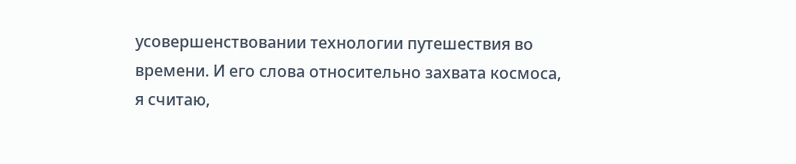усовершенствовании технологии путешествия во времени. И его слова относительно захвата космоса, я считаю,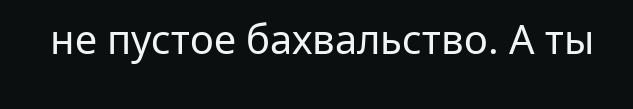не пустое бахвальство. А ты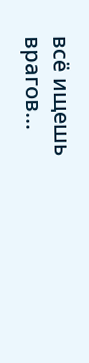всё ищешь врагов…